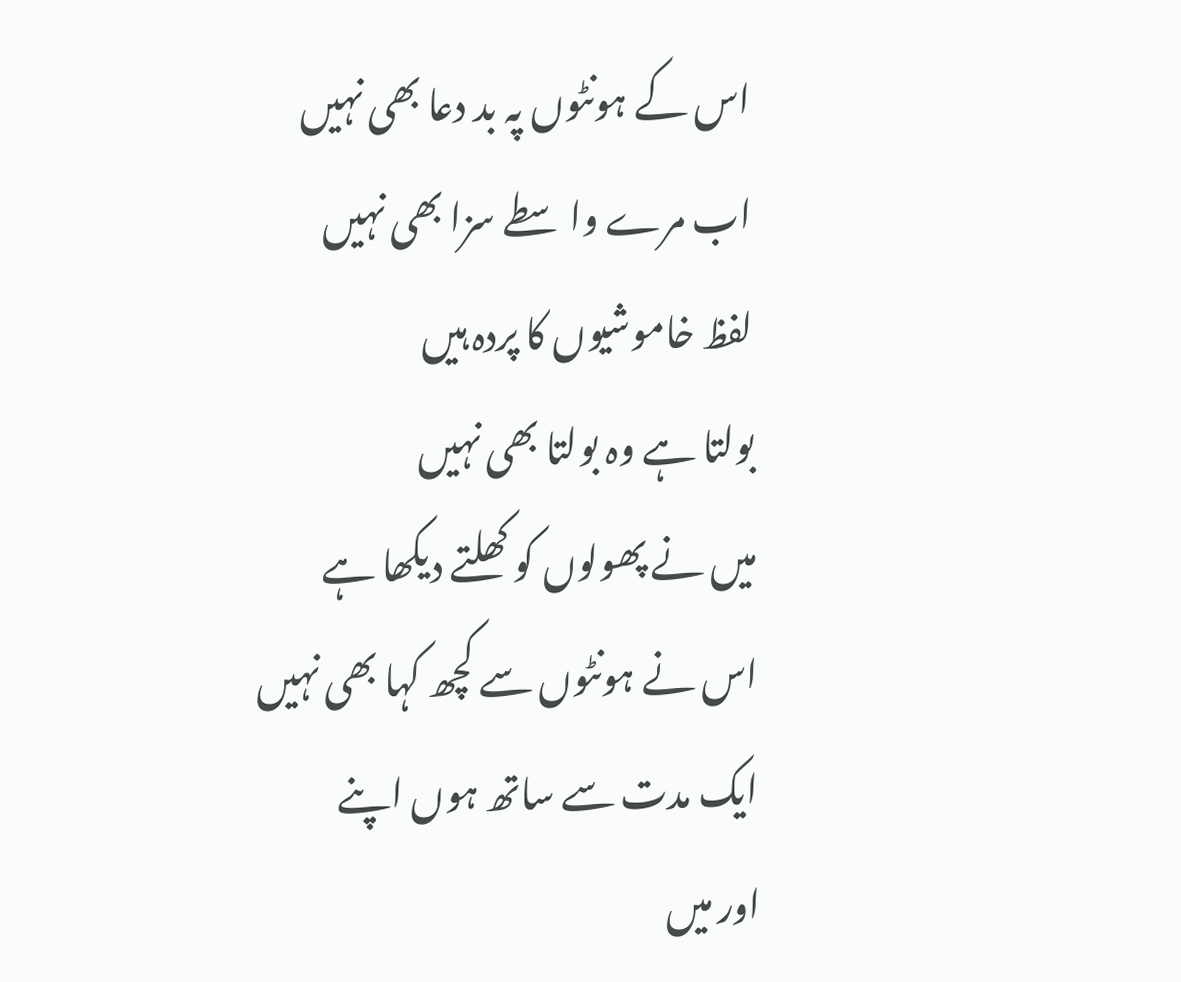اس کے ہونٹوں پہ بد دعا بھی نہیں
اب مرے واسطے سزا بھی نہیں
لفظ خاموشیوں کا پردہ ہیں
بولتا ہے وہ بولتا بھی نہیں
میں نے پھولوں کو کھلتے دیکھا ہے
اس نے ہونٹوں سے کچھ کہا بھی نہیں
ایک مدت سے ساتھ ہوں اپنے
اور میں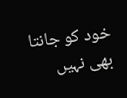خود کو جانتا بھی نہیں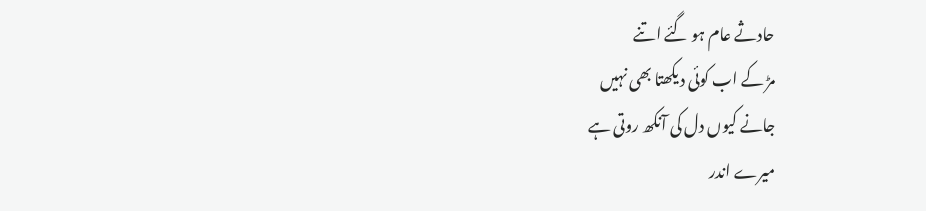حادثے عام ہو گئے اتنے
مڑ کے اب کوئی دیکھتا بھی نہیں
جانے کیوں دل کی آنکھ روتی ہے
میرے اندر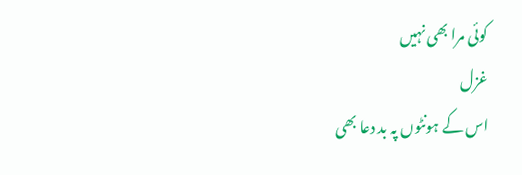کوئی مرا بھی نہیں
غزل
اس کے ہونٹوں پہ بد دعا بھی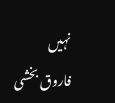نہیں
فاروق بخشی